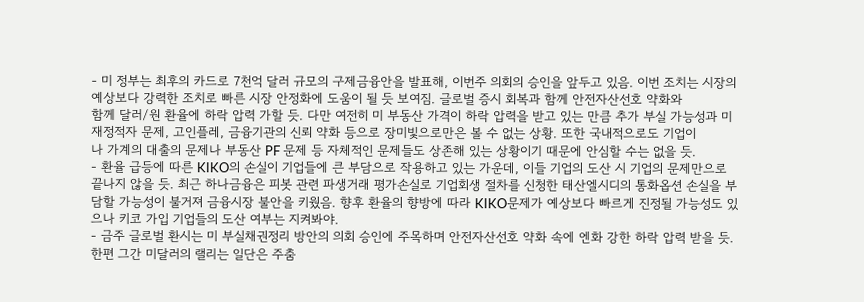- 미 정부는 최후의 카드로 7천억 달러 규모의 구제금융안을 발표해, 이번주 의회의 승인을 앞두고 있음. 이번 조치는 시장의 예상보다 강력한 조치로 빠른 시장 안정화에 도움이 될 듯 보여짐. 글로벌 증시 회복과 함께 안전자산선호 약화와
함께 달러/원 환율에 하락 압력 가할 듯. 다만 여전히 미 부동산 가격이 하락 압력을 받고 있는 만큼 추가 부실 가능성과 미 재정적자 문제, 고인플레, 금융기관의 신뢰 약화 등으로 장미빛으로만은 볼 수 없는 상황. 또한 국내적으로도 기업이
나 가계의 대출의 문제나 부동산 PF 문제 등 자체적인 문제들도 상존해 있는 상황이기 때문에 안심할 수는 없을 듯.
- 환율 급등에 따른 KIKO의 손실이 기업들에 큰 부담으로 작용하고 있는 가운데, 이들 기업의 도산 시 기업의 문제만으로 끝나지 않을 듯. 최근 하나금융은 피봇 관련 파생거래 평가손실로 기업회생 절차를 신청한 태산엘시디의 통화옵션 손실을 부담할 가능성이 불거져 금융시장 불안을 키웠음. 향후 환율의 향방에 따라 KIKO문제가 예상보다 빠르게 진정될 가능성도 있으나 키코 가입 기업들의 도산 여부는 지켜봐야.
- 금주 글로벌 환시는 미 부실채권정리 방안의 의회 승인에 주목하며 안전자산선호 약화 속에 엔화 강한 하락 압력 받을 듯. 한편 그간 미달러의 랠리는 일단은 주춤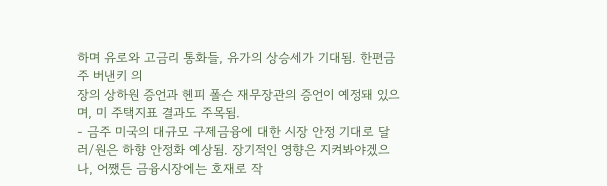하며 유로와 고금리 통화들, 유가의 상승세가 기대됨. 한편금주 버낸키 의
장의 상하원 증언과 헨피 폴슨 재무장관의 증언이 예정돼 있으며, 미 주택지표 결과도 주목됨.
- 금주 미국의 대규모 구제금융에 대한 시장 안정 기대로 달러/원은 하향 안정화 예상됨. 장기적인 영향은 지켜봐야겠으나, 어쨌든 금융시장에는 호재로 작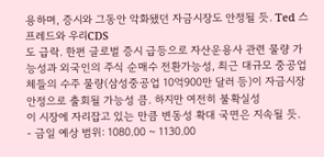용하며, 증시와 그동안 악화됐던 자금시장도 안정될 듯. Ted 스프레드와 우리CDS
도 급락. 한편 글로벌 증시 급등으로 자산운용사 관련 물량 가능성과 외국인의 주식 순매수 전환가능성, 최근 대규모 중공업체들의 수주 물량(삼성중공업 10억900만 달러 등)이 자금시장 안정으로 출회될 가능성 큼. 하지만 여전히 불확실성
이 시장에 자리잡고 있는 만큼 변동성 확대 국면은 지속될 듯.
- 금일 예상 범위: 1080.00 ~ 1130.00